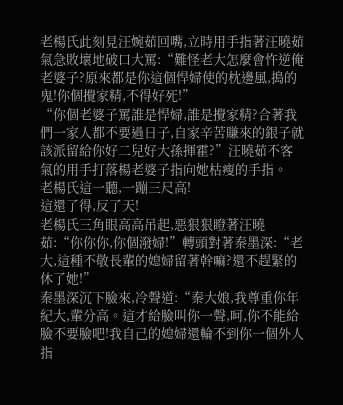老楊氏此刻見汪婉茹回嘴,立時用手指著汪曉茹氣急敗壞地破口大罵:“難怪老大怎麼會忤逆俺老婆子?原來都是你這個悍婦使的枕邊風,搗的鬼!你個攪家精,不得好死!”
“你個老婆子罵誰是悍婦,誰是攪家精?合著我們一家人都不要過日子,自家辛苦賺來的銀子就該派留給你好二兒好大孫揮霍?”汪曉茹不客氣的用手打落楊老婆子指向她枯瘦的手指。
老楊氏這一聽,一蹦三尺高!
這還了得,反了天!
老楊氏三角眼高高吊起,惡狠狠瞪著汪曉茹:“你你你,你個潑婦!”轉頭對著秦墨深:“老大,這種不敬長輩的媳婦留著幹嘛?還不趕緊的休了她!”
秦墨深沉下臉來,冷聲道:“秦大娘,我尊重你年紀大,輩分高。這才給臉叫你一聲,呵,你不能給臉不要臉吧!我自己的媳婦還輪不到你一個外人指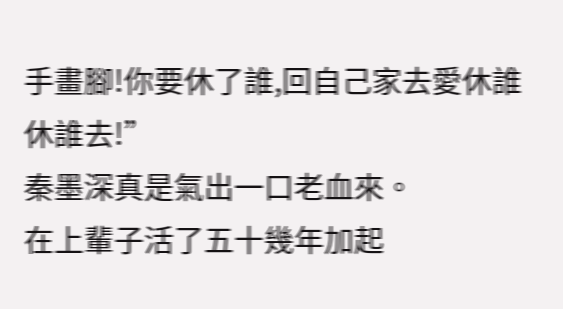手畫腳!你要休了誰,回自己家去愛休誰休誰去!”
秦墨深真是氣出一口老血來。
在上輩子活了五十幾年加起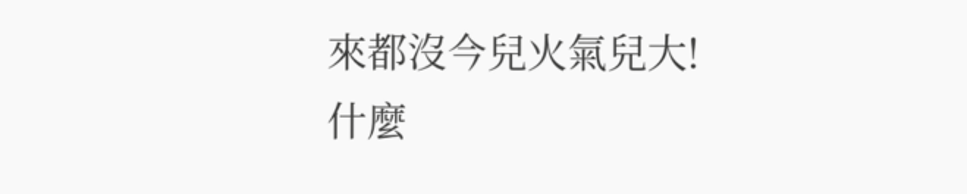來都沒今兒火氣兒大!
什麼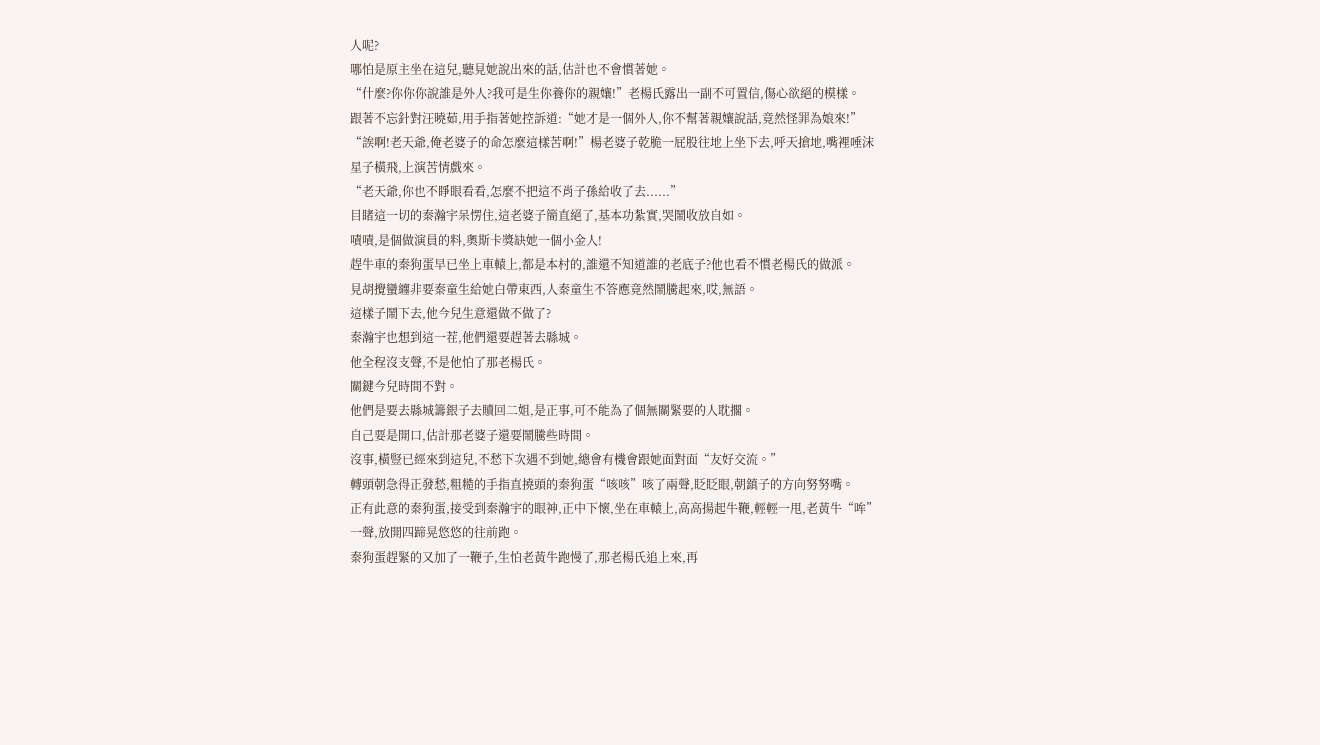人呢?
哪怕是原主坐在這兒,聽見她說出來的話,估計也不會慣著她。
“什麼?你你你說誰是外人?我可是生你養你的親孃!”老楊氏露出一副不可置信,傷心欲絕的模樣。
跟著不忘針對汪曉茹,用手指著她控訴道:“她才是一個外人,你不幫著親孃說話,竟然怪罪為娘來!”
“誒啊!老天爺,俺老婆子的命怎麼這樣苦啊!”楊老婆子乾脆一屁股往地上坐下去,呼天搶地,嘴裡唾沫星子橫飛,上演苦情戲來。
“老天爺,你也不睜眼看看,怎麼不把這不肖子孫給收了去......”
目睹這一切的秦瀚宇呆愣住,這老婆子簡直絕了,基本功紮實,哭鬧收放自如。
嘖嘖,是個做演員的料,奧斯卡獎缺她一個小金人!
趕牛車的秦狗蛋早已坐上車轅上,都是本村的,誰還不知道誰的老底子?他也看不慣老楊氏的做派。
見胡攪蠻纏非要秦童生給她白帶東西,人秦童生不答應竟然鬧騰起來,哎,無語。
這樣子鬧下去,他今兒生意還做不做了?
秦瀚宇也想到這一茬,他們還要趕著去縣城。
他全程沒支聲,不是他怕了那老楊氏。
關鍵今兒時間不對。
他們是要去縣城籌銀子去贖回二姐,是正事,可不能為了個無關緊要的人耽擱。
自己要是開口,估計那老婆子還要鬧騰些時間。
沒事,橫豎已經來到這兒,不愁下次遇不到她,總會有機會跟她面對面“友好交流。”
轉頭朝急得正發愁,粗糙的手指直撓頭的秦狗蛋“咳咳”咳了兩聲,眨眨眼,朝鎮子的方向努努嘴。
正有此意的秦狗蛋,接受到秦瀚宇的眼神,正中下懷,坐在車轅上,高高揚起牛鞭,輕輕一甩,老黃牛“哞”一聲,放開四蹄晃悠悠的往前跑。
秦狗蛋趕緊的又加了一鞭子,生怕老黃牛跑慢了,那老楊氏追上來,再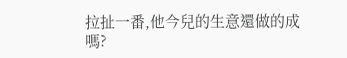拉扯一番,他今兒的生意還做的成嗎?